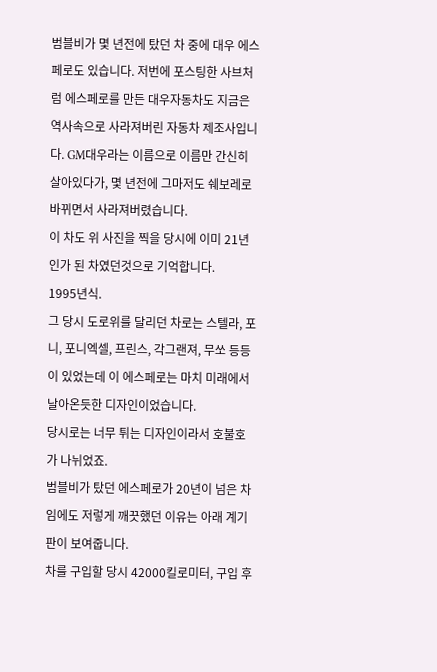범블비가 몇 년전에 탔던 차 중에 대우 에스페로도 있습니다. 저번에 포스팅한 사브처럼 에스페로를 만든 대우자동차도 지금은 역사속으로 사라져버린 자동차 제조사입니다. GM대우라는 이름으로 이름만 간신히 살아있다가, 몇 년전에 그마저도 쉐보레로 바뀌면서 사라져버렸습니다.
이 차도 위 사진을 찍을 당시에 이미 21년인가 된 차였던것으로 기억합니다.
1995년식.
그 당시 도로위를 달리던 차로는 스텔라, 포니, 포니엑셀, 프린스, 각그랜져, 무쏘 등등이 있었는데 이 에스페로는 마치 미래에서 날아온듯한 디자인이었습니다.
당시로는 너무 튀는 디자인이라서 호불호가 나뉘었죠.
범블비가 탔던 에스페로가 20년이 넘은 차임에도 저렇게 깨끗했던 이유는 아래 계기판이 보여줍니다.
차를 구입할 당시 42000킬로미터, 구입 후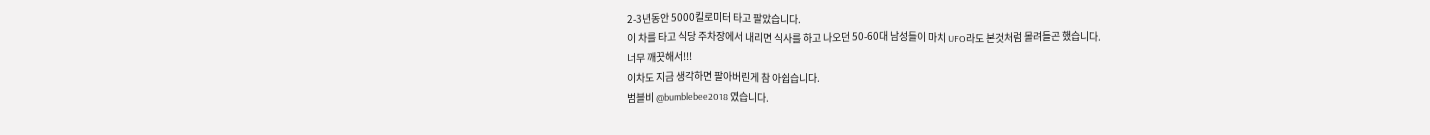2-3년동안 5000킬로미터 타고 팔았습니다.
이 차를 타고 식당 주차장에서 내리면 식사를 하고 나오던 50-60대 남성들이 마치 UFO라도 본것처럼 몰려들곤 했습니다.
너무 깨끗해서!!!
이차도 지금 생각하면 팔아버린게 참 아쉽습니다.
범블비 @bumblebee2018 였습니다.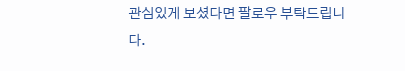관심있게 보셨다면 팔로우 부탁드립니다.